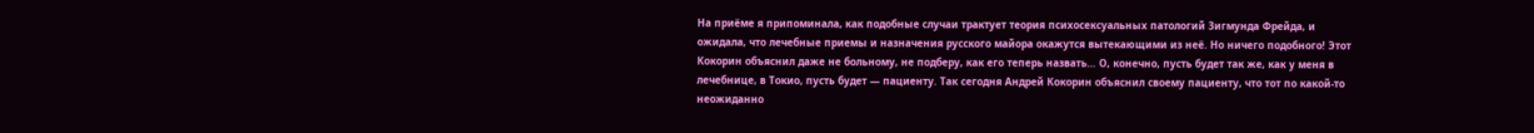На приёме я припоминала, как подобные случаи трактует теория психосексуальных патологий Зигмунда Фрейда, и ожидала, что лечебные приемы и назначения русского майора окажутся вытекающими из неё. Но ничего подобного! Этот Кокорин объяснил даже не больному, не подберу, как его теперь назвать… О, конечно, пусть будет так же, как у меня в лечебнице, в Токио, пусть будет — пациенту. Так сегодня Андрей Кокорин объяснил своему пациенту, что тот по какой-то неожиданно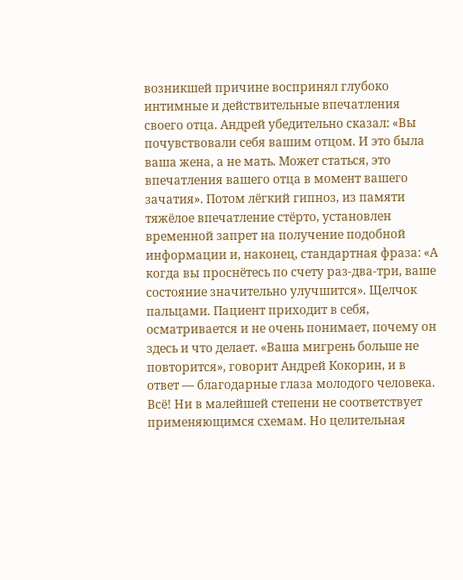возникшей причине воспринял глубоко интимные и действительные впечатления своего отца. Андрей убедительно сказал: «Вы почувствовали себя вашим отцом. И это была ваша жена, а не мать. Может статься, это впечатления вашего отца в момент вашего зачатия». Потом лёгкий гипноз, из памяти тяжёлое впечатление стёрто, установлен временной запрет на получение подобной информации и, наконец, стандартная фраза: «А когда вы проснётесь по счету раз-два-три, ваше состояние значительно улучшится». Щелчок пальцами. Пациент приходит в себя, осматривается и не очень понимает, почему он здесь и что делает. «Ваша мигрень больше не повторится», говорит Андрей Кокорин, и в ответ — благодарные глаза молодого человека. Всё! Ни в малейшей степени не соответствует применяющимся схемам. Но целительная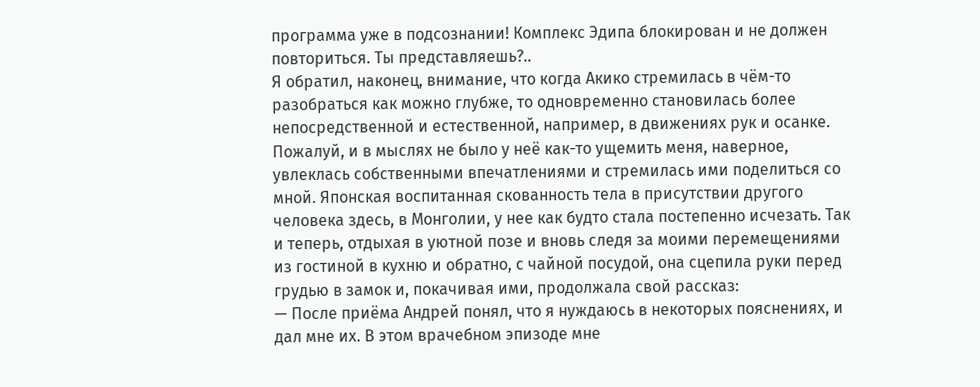программа уже в подсознании! Комплекс Эдипа блокирован и не должен повториться. Ты представляешь?..
Я обратил, наконец, внимание, что когда Акико стремилась в чём-то разобраться как можно глубже, то одновременно становилась более непосредственной и естественной, например, в движениях рук и осанке. Пожалуй, и в мыслях не было у неё как-то ущемить меня, наверное, увлеклась собственными впечатлениями и стремилась ими поделиться со мной. Японская воспитанная скованность тела в присутствии другого человека здесь, в Монголии, у нее как будто стала постепенно исчезать. Так и теперь, отдыхая в уютной позе и вновь следя за моими перемещениями из гостиной в кухню и обратно, с чайной посудой, она сцепила руки перед грудью в замок и, покачивая ими, продолжала свой рассказ:
— После приёма Андрей понял, что я нуждаюсь в некоторых пояснениях, и дал мне их. В этом врачебном эпизоде мне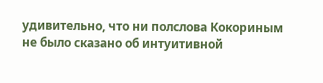удивительно, что ни полслова Кокориным не было сказано об интуитивной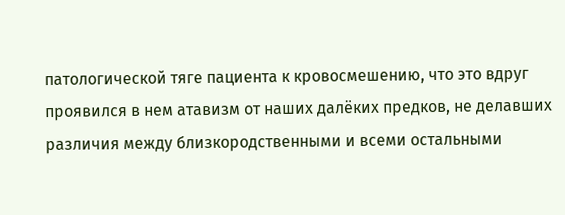патологической тяге пациента к кровосмешению, что это вдруг проявился в нем атавизм от наших далёких предков, не делавших различия между близкородственными и всеми остальными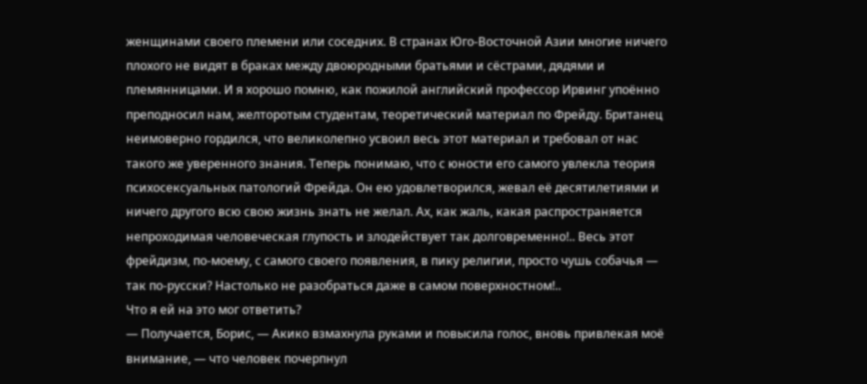женщинами своего племени или соседних. В странах Юго-Восточной Азии многие ничего плохого не видят в браках между двоюродными братьями и сёстрами, дядями и племянницами. И я хорошо помню, как пожилой английский профессор Ирвинг упоённо преподносил нам, желторотым студентам, теоретический материал по Фрейду. Британец неимоверно гордился, что великолепно усвоил весь этот материал и требовал от нас такого же уверенного знания. Теперь понимаю, что с юности его самого увлекла теория психосексуальных патологий Фрейда. Он ею удовлетворился, жевал её десятилетиями и ничего другого всю свою жизнь знать не желал. Ах, как жаль, какая распространяется непроходимая человеческая глупость и злодействует так долговременно!.. Весь этот фрейдизм, по-моему, с самого своего появления, в пику религии, просто чушь собачья — так по-русски? Настолько не разобраться даже в самом поверхностном!..
Что я ей на это мог ответить?
— Получается, Борис, — Акико взмахнула руками и повысила голос, вновь привлекая моё внимание, — что человек почерпнул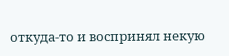откуда-то и воспринял некую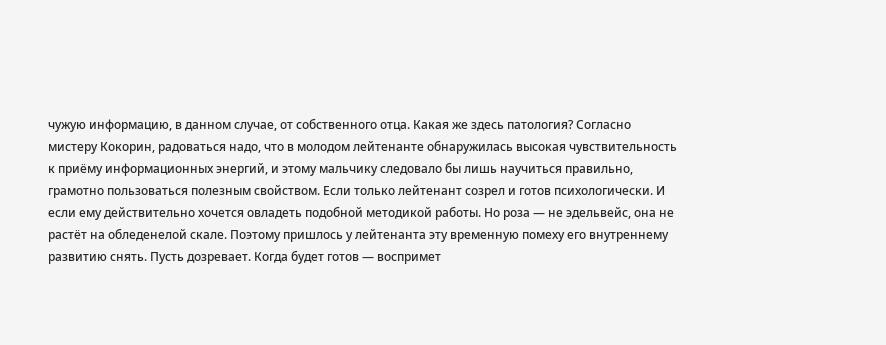чужую информацию, в данном случае, от собственного отца. Какая же здесь патология? Согласно мистеру Кокорин, радоваться надо, что в молодом лейтенанте обнаружилась высокая чувствительность к приёму информационных энергий, и этому мальчику следовало бы лишь научиться правильно, грамотно пользоваться полезным свойством. Если только лейтенант созрел и готов психологически. И если ему действительно хочется овладеть подобной методикой работы. Но роза — не эдельвейс, она не растёт на обледенелой скале. Поэтому пришлось у лейтенанта эту временную помеху его внутреннему развитию снять. Пусть дозревает. Когда будет готов — воспримет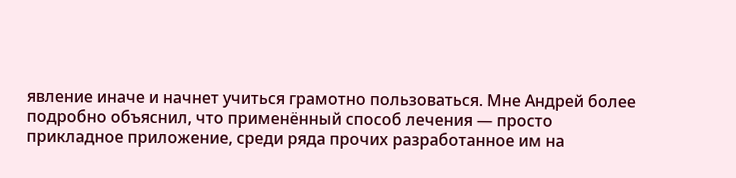явление иначе и начнет учиться грамотно пользоваться. Мне Андрей более подробно объяснил, что применённый способ лечения — просто прикладное приложение, среди ряда прочих разработанное им на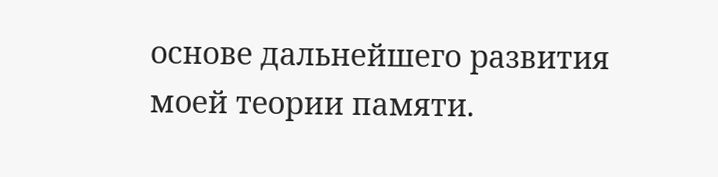основе дальнейшего развития моей теории памяти.